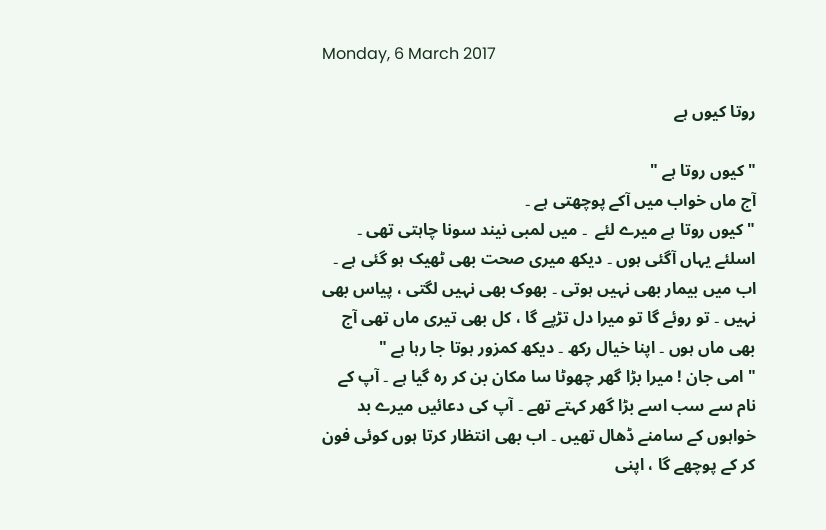Monday, 6 March 2017

روتا کیوں ہے

" کیوں روتا ہے "
آج ماں خواب میں آکے پوچھتی ہے ۔
" کیوں روتا ہے میرے لئے  ۔ میں لمبی نیند سونا چاہتی تھی ۔ اسلئے یہاں آگئی ہوں ۔ دیکھ میری صحت بھی ٹھیک ہو گئی ہے ۔ اب میں بیمار بھی نہیں ہوتی ۔ بھوک بھی نہیں لگتی ، پیاس بھی نہیں ۔ تو روئے گا تو میرا دل تڑپے گا ، کل بھی تیری ماں تھی آج بھی ماں ہوں ۔ اپنا خیال رکھ ۔ دیکھ کمزور ہوتا جا رہا ہے "
" امی جان ! میرا بڑا گھر چھوٹا سا مکان بن کر رہ گیا ہے ۔ آپ کے نام سے سب اسے بڑا گھر کہتے تھے ۔ آپ کی دعائیں میرے بد خواہوں کے سامنے ڈھال تھیں ۔ اب بھی انتظار کرتا ہوں کوئی فون کر کے پوچھے گا ، اپنی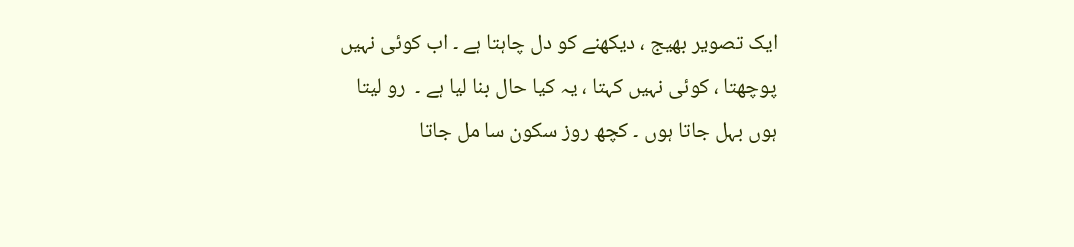ایک تصویر بھیج ، دیکھنے کو دل چاہتا ہے ۔ اب کوئی نہیں پوچھتا ، کوئی نہیں کہتا ، یہ کیا حال بنا لیا ہے ۔  رو لیتا ہوں بہل جاتا ہوں ۔ کچھ روز سکون سا مل جاتا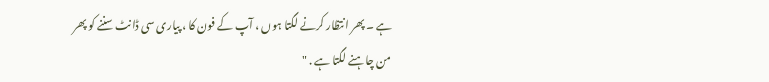ہے ۔ پھر انتظار کرنے لگتا ہوں ، آپ کے فون کا ، پیاری سی ڈانٹ سننے کو پھر من چاہنے لگتا ہے . "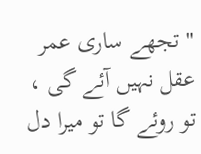" تجھے ساری عمر عقل نہیں آئے گی ،  تو روئے گا تو میرا دل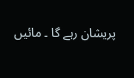پریشان رہے گا ۔ مائیں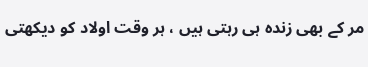مر کے بھی زندہ ہی رہتی ہیں ، ہر وقت اولاد کو دیکھتی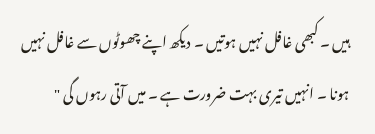ہیں ۔ کبھی غافل نہیں ہوتیں ۔ دیکھ اپنے چھوٹوں سے غافل نہیں ہونا ۔ انہیں تیری بہت ضرورت ہے ۔ میں آتی رہوں گی "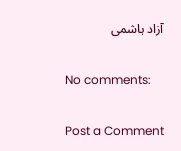آزاد ہاشمی

No comments:

Post a Comment